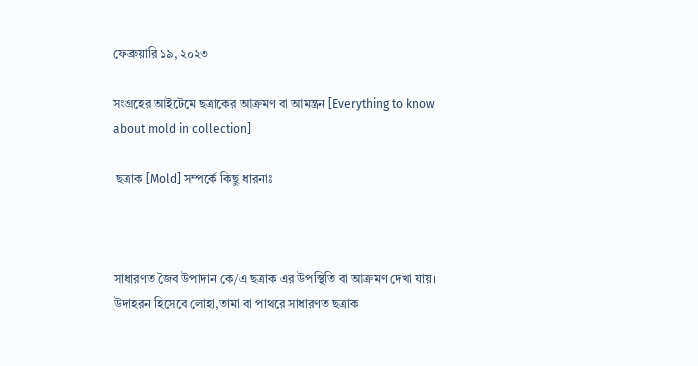ফেব্রুয়ারি ১৯, ২০২৩

সংগ্রহের আইটেমে ছত্রাকের আক্রমণ বা আমন্ত্রন [Everything to know about mold in collection]

 ছত্রাক [Mold] সম্পর্কে কিছু ধারনাঃ



সাধারণত জৈব উপাদান কে/এ ছত্রাক এর উপস্থিতি বা আক্রমণ দেখা যায়।  উদাহরন হিসেবে লোহা,তামা বা পাথরে সাধারণত ছত্রাক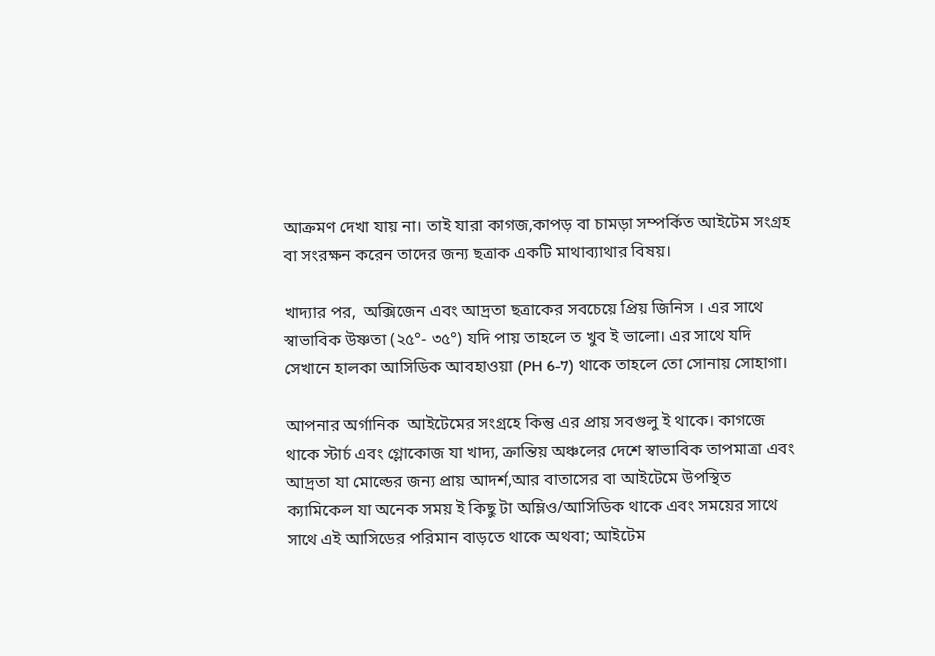আক্রমণ দেখা যায় না। তাই যারা কাগজ,কাপড় বা চামড়া সম্পর্কিত আইটেম সংগ্রহ বা সংরক্ষন করেন তাদের জন্য ছত্রাক একটি মাথাব্যাথার বিষয়।

খাদ্যার পর,  অক্সিজেন এবং আদ্রতা ছত্রাকের সবচেয়ে প্রিয় জিনিস । এর সাথে স্বাভাবিক উষ্ণতা (২৫°- ৩৫°) যদি পায় তাহলে ত খুব ই ভালো। এর সাথে যদি সেখানে হালকা আসিডিক আবহাওয়া (PH 6-7) থাকে তাহলে তো সোনায় সোহাগা।

আপনার অর্গানিক  আইটেমের সংগ্রহে কিন্তু এর প্রায় সবগুলু ই থাকে। কাগজে থাকে স্টার্চ এবং গ্লোকোজ যা খাদ্য, ক্রান্তিয় অঞ্চলের দেশে স্বাভাবিক তাপমাত্রা এবং আদ্রতা যা মোল্ডের জন্য প্রায় আদর্শ,আর বাতাসের বা আইটেমে উপস্থিত ক্যামিকেল যা অনেক সময় ই কিছু টা অম্লিও/আসিডিক থাকে এবং সময়ের সাথে সাথে এই আসিডের পরিমান বাড়তে থাকে অথবা; আইটেম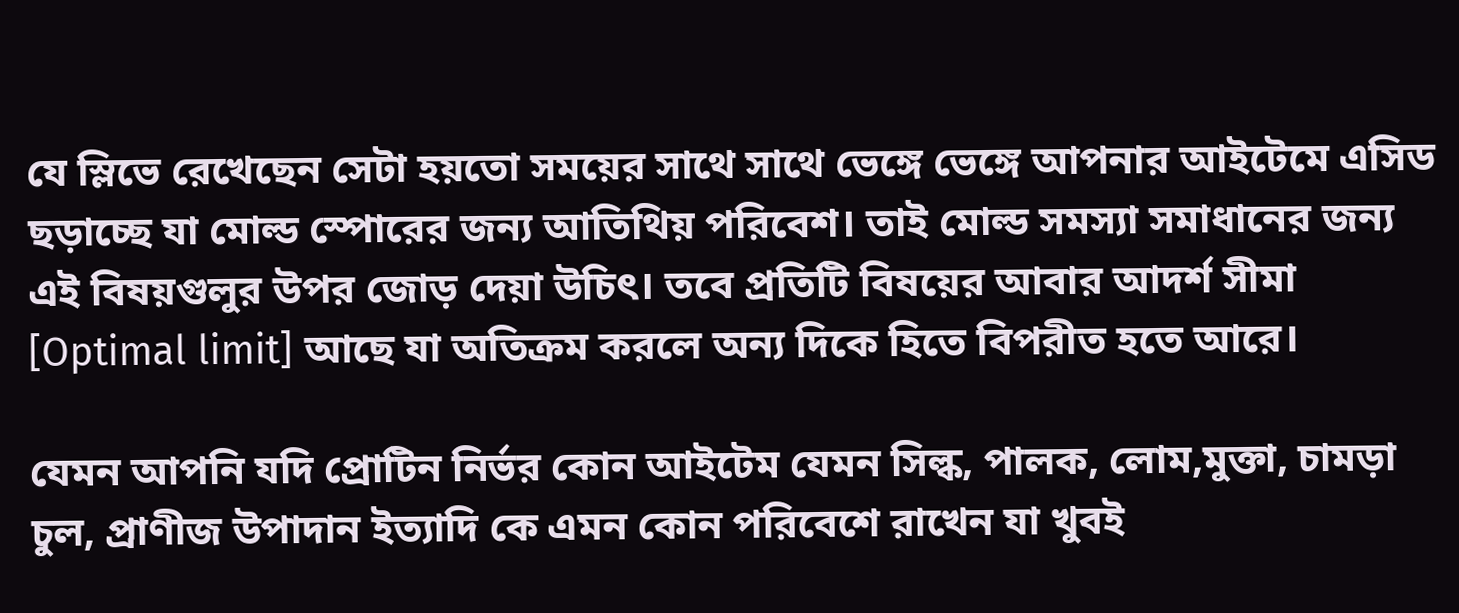যে স্লিভে রেখেছেন সেটা হয়তো সময়ের সাথে সাথে ভেঙ্গে ভেঙ্গে আপনার আইটেমে এসিড ছড়াচ্ছে যা মোল্ড স্পোরের জন্য আতিথিয় পরিবেশ। তাই মোল্ড সমস্যা সমাধানের জন্য এই বিষয়গুলুর উপর জোড় দেয়া উচিৎ। তবে প্রতিটি বিষয়ের আবার আদর্শ সীমা [Optimal limit] আছে যা অতিক্রম করলে অন্য দিকে হিতে বিপরীত হতে আরে।

যেমন আপনি যদি প্রোটিন নির্ভর কোন আইটেম যেমন সিল্ক, পালক, লোম,মুক্তা, চামড়া চুল, প্রাণীজ উপাদান ইত্যাদি কে এমন কোন পরিবেশে রাখেন যা খুবই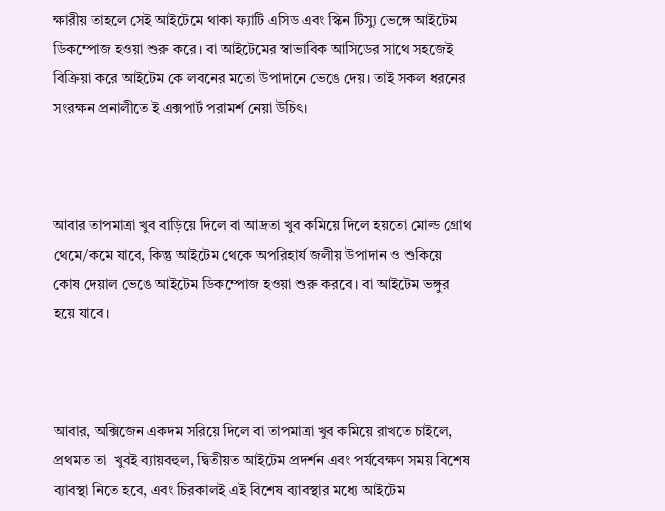ক্ষারীয় তাহলে সেই আইটেমে থাকা ফ্যাটি এসিড এবং স্কিন টিস্যু ভেঙ্গে আইটেম ডিকম্পোজ হওয়া শুরু করে। বা আইটেমের স্বাভাবিক আসিডের সাথে সহজেই বিক্রিয়া করে আইটেম কে লবনের মতো উপাদানে ভেঙে দেয়। তাই সকল ধরনের সংরক্ষন প্রনালীতে ই এক্সপার্ট পরামর্শ নেয়া উচিৎ।



আবার তাপমাত্রা খুব বাড়িয়ে দিলে বা আদ্রতা খুব কমিয়ে দিলে হয়তো মোল্ড গ্রোথ থেমে/কমে যাবে, কিন্তু আইটেম থেকে অপরিহার্য জলীয় উপাদান ও শুকিয়ে কোষ দেয়াল ভেঙে আইটেম ডিকম্পোজ হওয়া শুরু করবে। বা আইটেম ভঙ্গুর হয়ে যাবে।



আবার, অক্সিজেন একদম সরিয়ে দিলে বা তাপমাত্রা খুব কমিয়ে রাখতে চাইলে, প্রথমত তা  খুবই ব্যায়বহুল, দ্বিতীয়ত আইটেম প্রদর্শন এবং পর্যবেক্ষণ সময় বিশেষ ব্যাবস্থা নিতে হবে, এবং চিরকালই এই বিশেষ ব্যাবস্থার মধ্যে আইটেম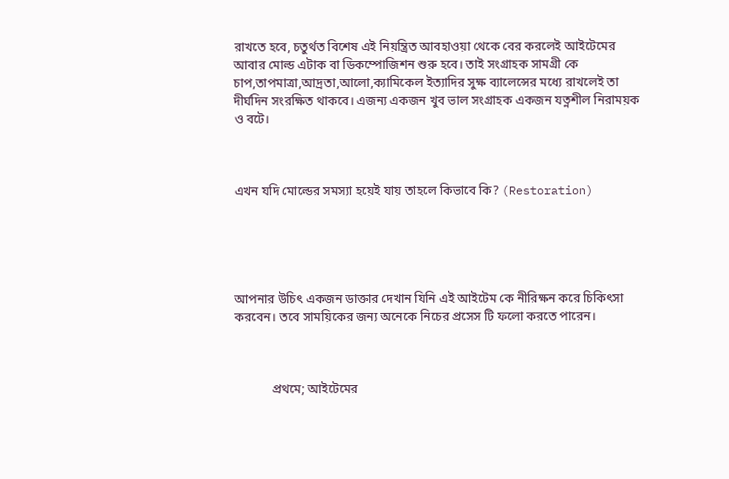রাখতে হবে, চতুর্থত বিশেষ এই নিয়ন্ত্রিত আবহাওয়া থেকে বের করলেই আইটেমের আবার মোল্ড এটাক বা ডিকম্পোজিশন শুরু হবে। তাই সংগ্রাহক সামগ্রী কে চাপ,তাপমাত্রা,আদ্রতা,আলো,ক্যামিকেল ইত্যাদির সুক্ষ ব্যালেন্সের মধ্যে রাখলেই তা দীর্ঘদিন সংরক্ষিত থাকবে। এজন্য একজন খুব ভাল সংগ্রাহক একজন যত্নশীল নিরাময়ক ও বটে।



এখন যদি মোল্ডের সমস্যা হয়েই যায় তাহলে কিভাবে কি? (Restoration)





আপনার উচিৎ একজন ডাক্তার দেখান যিনি এই আইটেম কে নীরিক্ষন করে চিকিৎসা করবেন। তবে সাময়িকের জন্য অনেকে নিচের প্রসেস টি ফলো করতে পারেন।



            প্রথমে; আইটেমের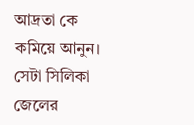আদ্রতা কে কমিয়ে আনুন। সেটা সিলিকা জেলের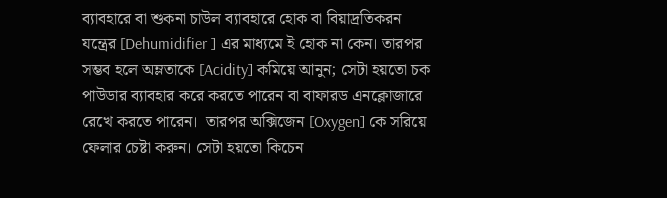ব্যাবহারে বা শুকনা চাউল ব্যাবহারে হোক বা বিয়াদ্রতিকরন যন্ত্রের [Dehumidifier ] এর মাধ্যমে ই হোক না কেন। তারপর সম্ভব হলে অম্লতাকে [Acidity] কমিয়ে আনুন; সেটা হয়তো চক পাউডার ব্যাবহার করে করতে পারেন বা বাফারড এনক্লোজারে রেখে করতে পারেন।  তারপর অক্সিজেন [Oxygen] কে সরিয়ে ফেলার চেষ্টা করুন। সেটা হয়তো কিচেন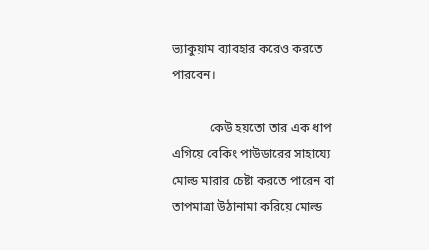ভ্যাকুয়াম ব্যাবহার করেও করতে পারবেন।

            কেউ হয়তো তার এক ধাপ এগিয়ে বেকিং পাউডারের সাহায্যে মোল্ড মারার চেষ্টা করতে পারেন বা তাপমাত্রা উঠানামা করিয়ে মোল্ড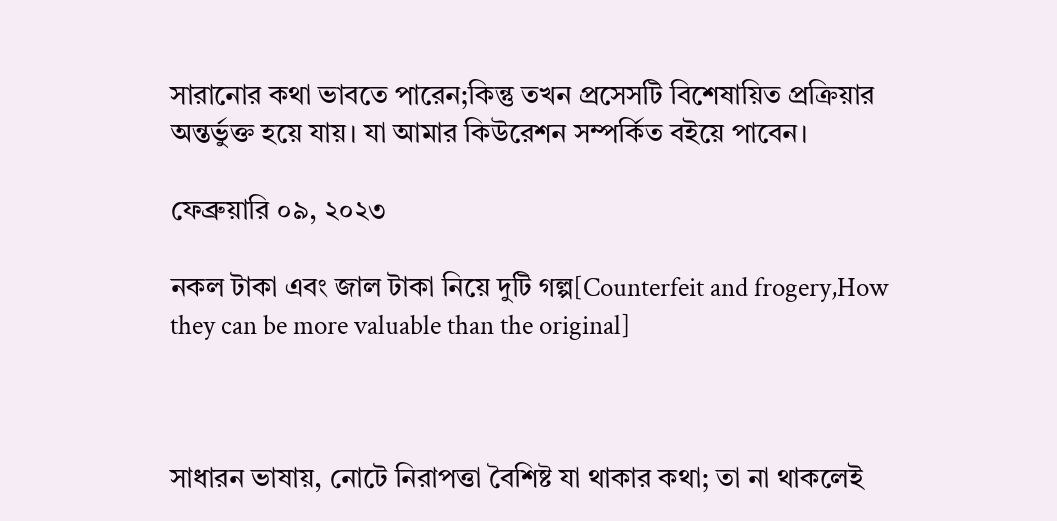সারানোর কথা ভাবতে পারেন;কিন্তু তখন প্রসেসটি বিশেষায়িত প্রক্রিয়ার অন্তর্ভুক্ত হয়ে যায়। যা আমার কিউরেশন সম্পর্কিত বইয়ে পাবেন।

ফেব্রুয়ারি ০৯, ২০২৩

নকল টাকা এবং জাল টাকা নিয়ে দুটি গল্প[Counterfeit and frogery,How they can be more valuable than the original]



সাধারন ভাষায়, নোটে নিরাপত্তা বৈশিষ্ট যা থাকার কথা; তা না থাকলেই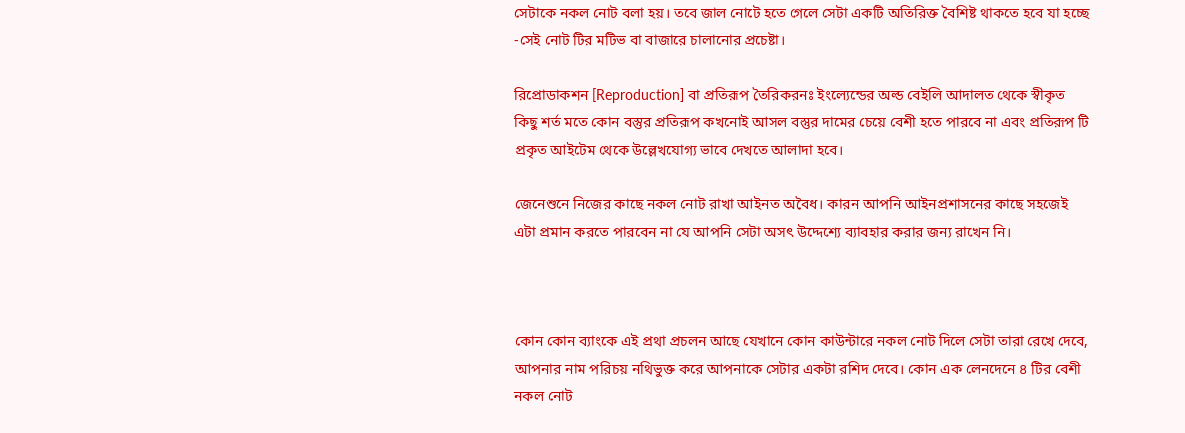সেটাকে নকল নোট বলা হয়। তবে জাল নোটে হতে গেলে সেটা একটি অতিরিক্ত বৈশিষ্ট থাকতে হবে যা হচ্ছে -সেই নোট টির মটিভ বা বাজারে চালানোর প্রচেষ্টা।

রিপ্রোডাকশন [Reproduction] বা প্রতিরূপ তৈরিকরনঃ ইংল্যেন্ডের অল্ড বেইলি আদালত থেকে স্বীকৃত কিছু শর্ত মতে কোন বস্তুর প্রতিরূপ কখনোই আসল বস্তুর দামের চেয়ে বেশী হতে পারবে না এবং প্রতিরূপ টি প্রকৃত আইটেম থেকে উল্লেখযোগ্য ভাবে দেখতে আলাদা হবে।

জেনেশুনে নিজের কাছে নকল নোট রাখা আইনত অবৈধ। কারন আপনি আইনপ্রশাসনের কাছে সহজেই এটা প্রমান করতে পারবেন না যে আপনি সেটা অসৎ উদ্দেশ্যে ব্যাবহার করার জন্য রাখেন নি।



কোন কোন ব্যাংকে এই প্রথা প্রচলন আছে যেখানে কোন কাউন্টারে নকল নোট দিলে সেটা তারা রেখে দেবে, আপনার নাম পরিচয় নথিভুক্ত করে আপনাকে সেটার একটা রশিদ দেবে। কোন এক লেনদেনে ৪ টির বেশী নকল নোট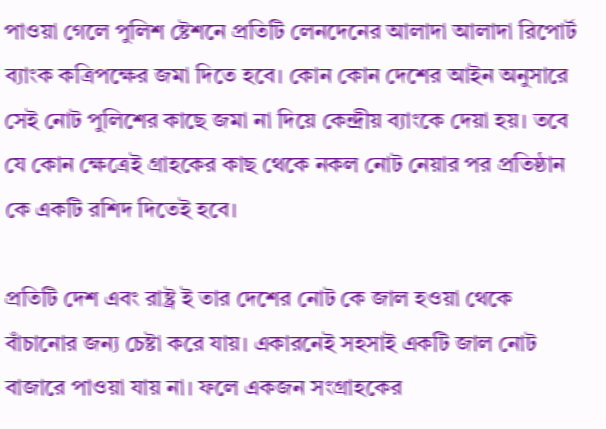পাওয়া গেলে পুলিশ ষ্টেশনে প্রতিটি লেনদেনের আলাদা আলাদা রিপোর্ট ব্যাংক কত্রিপক্ষের জমা দিতে হবে। কোন কোন দেশের আইন অনুসারে সেই নোট পুলিশের কাছে জমা না দিয়ে কেন্দ্রীয় ব্যাংকে দেয়া হয়। তবে যে কোন ক্ষেত্রেই গ্রাহকের কাছ থেকে নকল নোট নেয়ার পর প্রতিষ্ঠান কে একটি রশিদ দিতেই হবে।

প্রতিটি দেশ এবং রাষ্ট্র ই তার দেশের নোট কে জাল হওয়া থেকে বাঁচানোর জন্য চেষ্টা করে যায়। একারনেই সহসাই একটি জাল নোট বাজারে পাওয়া যায় না। ফলে একজন সংগ্রাহকের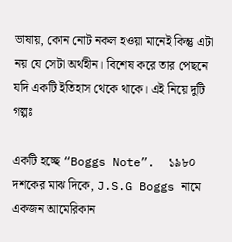ভাষায়, কোন নোট নকল হওয়া মানেই কিন্তু এটা নয় যে সেটা অর্থহীন। বিশেষ করে তার পেছনে যদি একটি ইতিহাস থেকে থাকে। এই নিয়ে দুটি গল্পঃ

একটি হচ্ছে “Boggs Note”.  ১৯৮০ দশকের মাঝ দিকে, J.S.G Boggs নামে একজন আমেরিকান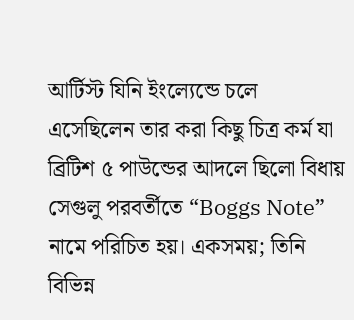আর্টিস্ট যিনি ইংল্যেন্ডে চলে এসেছিলেন তার করা কিছু চিত্র কর্ম যা ব্রিটিশ ৫ পাউন্ডের আদলে ছিলো বিধায় সেগুলু পরবর্তীতে “Boggs Note” নামে পরিচিত হয়। একসময়; তিনি বিভিন্ন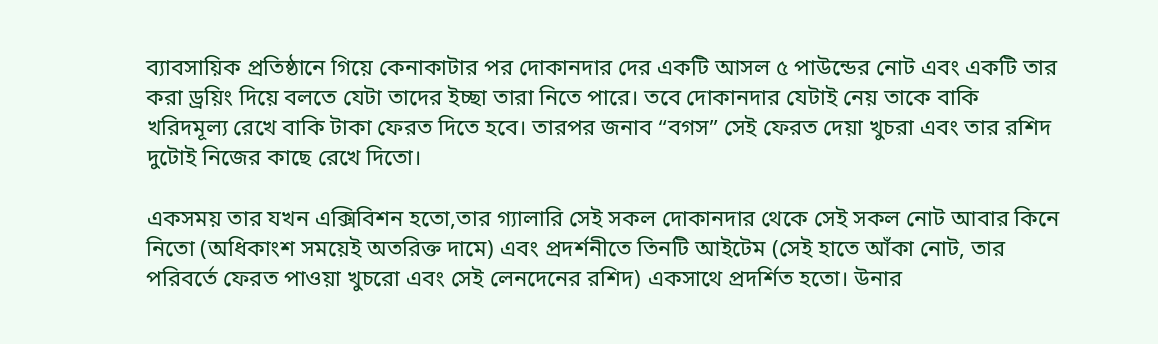ব্যাবসায়িক প্রতিষ্ঠানে গিয়ে কেনাকাটার পর দোকানদার দের একটি আসল ৫ পাউন্ডের নোট এবং একটি তার করা ড্রয়িং দিয়ে বলতে যেটা তাদের ইচ্ছা তারা নিতে পারে। তবে দোকানদার যেটাই নেয় তাকে বাকি খরিদমূল্য রেখে বাকি টাকা ফেরত দিতে হবে। তারপর জনাব “বগস” সেই ফেরত দেয়া খুচরা এবং তার রশিদ দুটোই নিজের কাছে রেখে দিতো।

একসময় তার যখন এক্সিবিশন হতো,তার গ্যালারি সেই সকল দোকানদার থেকে সেই সকল নোট আবার কিনে নিতো (অধিকাংশ সময়েই অতরিক্ত দামে) এবং প্রদর্শনীতে তিনটি আইটেম (সেই হাতে আঁকা নোট, তার পরিবর্তে ফেরত পাওয়া খুচরো এবং সেই লেনদেনের রশিদ) একসাথে প্রদর্শিত হতো। উনার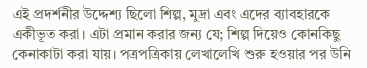এই প্রদর্শনীর উদ্দেশ্য ছিলো শিল্প, মুদ্রা এবং এদের ব্যাবহারকে একীভূত করা। এটা প্রমান করার জন্য যে; শিল্প দিয়েও কোনকিছু কেনাকাটা করা যায়। পত্রপত্রিকায় লেখালেখি শুরু হওয়ার পর উনি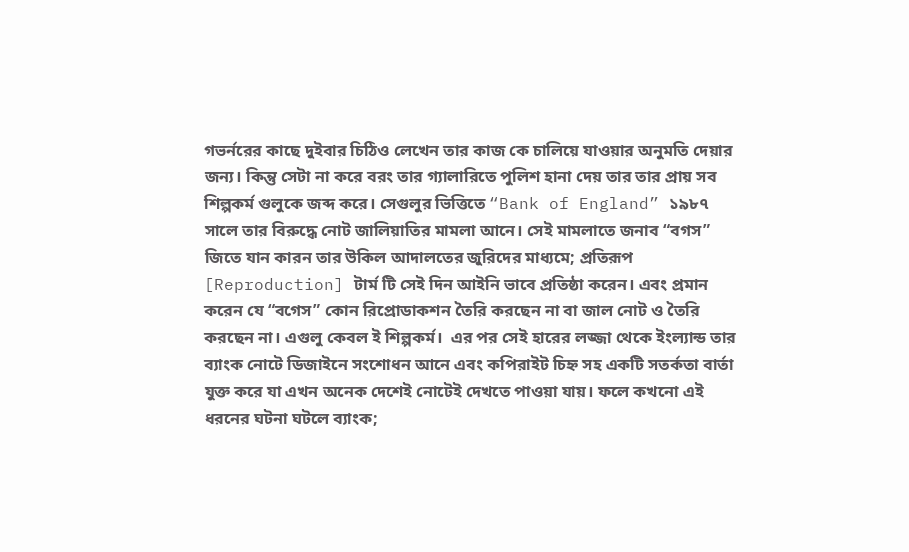গভর্নরের কাছে দুইবার চিঠিও লেখেন তার কাজ কে চালিয়ে যাওয়ার অনুমতি দেয়ার জন্য। কিন্তু সেটা না করে বরং তার গ্যালারিতে পুলিশ হানা দেয় তার তার প্রায় সব শিল্পকর্ম গুলুকে জব্দ করে। সেগুলুর ভিত্তিতে “Bank of England” ১৯৮৭ সালে তার বিরুদ্ধে নোট জালিয়াতির মামলা আনে। সেই মামলাতে জনাব “বগস” জিতে যান কারন তার উকিল আদালতের জুরিদের মাধ্যমে; প্রতিরূপ [Reproduction] টার্ম টি সেই দিন আইনি ভাবে প্রতিষ্ঠা করেন। এবং প্রমান করেন যে “বগেস” কোন রিপ্রোডাকশন তৈরি করছেন না বা জাল নোট ও তৈরি করছেন না। এগুলু কেবল ই শিল্পকর্ম।  এর পর সেই হারের লজ্জা থেকে ইংল্যান্ড তার ব্যাংক নোটে ডিজাইনে সংশোধন আনে এবং কপিরাইট চিহ্ন সহ একটি সতর্কতা বার্তা যুক্ত করে যা এখন অনেক দেশেই নোটেই দেখতে পাওয়া যায়। ফলে কখনো এই ধরনের ঘটনা ঘটলে ব্যাংক;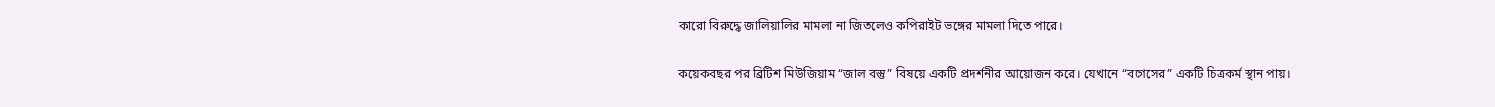কারো বিরুদ্ধে জালিয়ালির মামলা না জিতলেও কপিরাইট ভঙ্গের মামলা দিতে পারে।

কয়েকবছর পর ব্রিটিশ মিউজিয়াম “জাল বস্তু” বিষয়ে একটি প্রদর্শনীর আয়োজন করে। যেখানে “বগেসের” একটি চিত্রকর্ম স্থান পায়।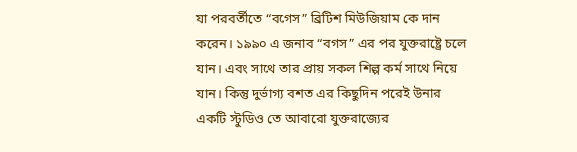যা পরবর্তীতে “বগেস” ব্রিটিশ মিউজিয়াম কে দান করেন। ১৯৯০ এ জনাব “বগস” এর পর যুক্তরাষ্ট্রে চলে যান। এবং সাথে তার প্রায় সকল শিল্প কর্ম সাথে নিয়ে যান। কিন্তু দুর্ভাগ্য বশত এর কিছুদিন পরেই উনার একটি স্টুডিও তে আবারো যুক্তরাজ্যের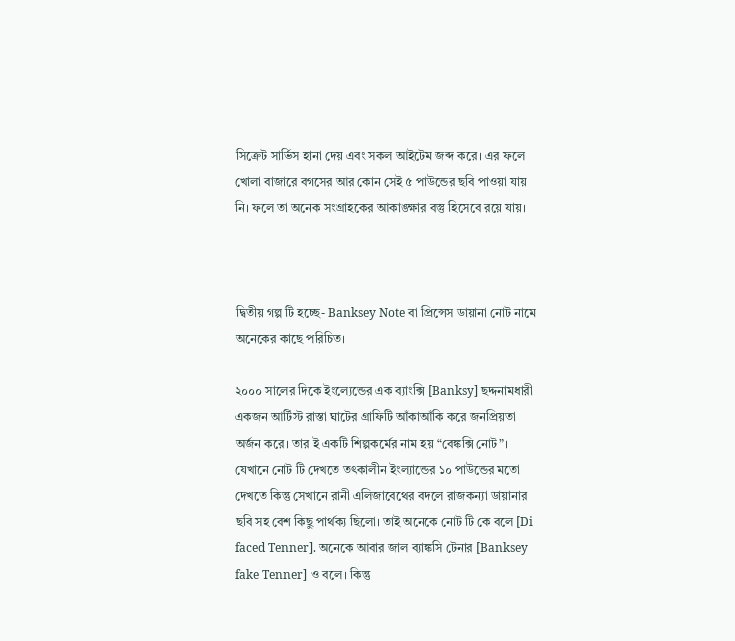সিক্রেট সার্ভিস হানা দেয় এবং সকল আইটেম জব্দ করে। এর ফলে খোলা বাজারে বগসের আর কোন সেই ৫ পাউন্ডের ছবি পাওয়া যায় নি। ফলে তা অনেক সংগ্রাহকের আকাঙ্ক্ষার বস্তু হিসেবে রয়ে যায়।



দ্বিতীয় গল্প টি হচ্ছে- Banksey Note বা প্রিন্সেস ডায়ানা নোট নামে অনেকের কাছে পরিচিত।

২০০০ সালের দিকে ইংল্যেন্ডের এক ব্যাংক্সি [Banksy] ছদ্দনামধারী একজন আর্টিস্ট রাস্তা ঘাটের গ্রাফিটি আঁকাআঁকি করে জনপ্রিয়তা অর্জন করে। তার ই একটি শিল্পকর্মের নাম হয় “বেঙ্কক্সি নোট”। যেখানে নোট টি দেখতে তৎকালীন ইংল্যান্ডের ১০ পাউন্ডের মতো দেখতে কিন্তু সেখানে রানী এলিজাবেথের বদলে রাজকন্যা ডায়ানার ছবি সহ বেশ কিছু পার্থক্য ছিলো। তাই অনেকে নোট টি কে বলে [Di faced Tenner]. অনেকে আবার জাল ব্যাঙ্কসি টেনার [Banksey fake Tenner] ও বলে। কিন্তু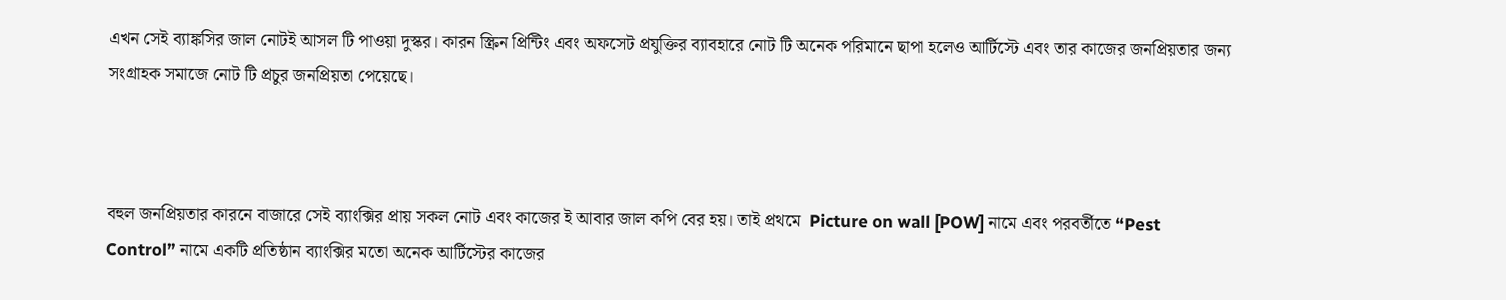এখন সেই ব্যাঙ্কসির জাল নোটই আসল টি পাওয়া দুস্কর। কারন স্ক্রিন প্রিন্টিং এবং অফসেট প্রযুক্তির ব্যাবহারে নোট টি অনেক পরিমানে ছাপা হলেও আর্টিস্টে এবং তার কাজের জনপ্রিয়তার জন্য সংগ্রাহক সমাজে নোট টি প্রচুর জনপ্রিয়তা পেয়েছে।



বহুল জনপ্রিয়তার কারনে বাজারে সেই ব্যাংক্সির প্রায় সকল নোট এবং কাজের ই আবার জাল কপি বের হয়। তাই প্রথমে  Picture on wall [POW] নামে এবং পরবর্তীতে “Pest Control” নামে একটি প্রতিষ্ঠান ব্যাংক্সির মতো অনেক আর্টিস্টের কাজের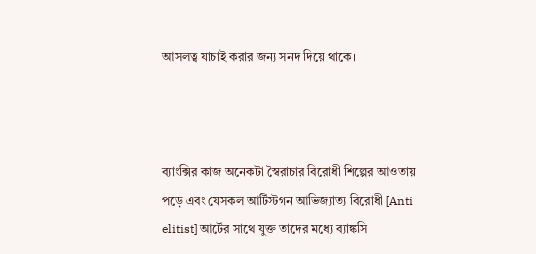আসলত্ব যাচাই করার জন্য সনদ দিয়ে থাকে।



ব্যাংক্সির কাজ অনেকটা স্বৈরাচার বিরোধী শিল্পের আওতায় পড়ে এবং যেসকল আর্টিস্টগন আভিজ্যাত্য বিরোধী [Anti elitist] আর্টের সাথে যুক্ত তাদের মধ্যে ব্যাঙ্কসি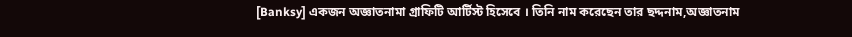[Banksy] একজন অজ্ঞাতনামা গ্রাফিটি আর্টিস্ট হিসেবে । তিনি নাম করেছেন তার ছদ্দনাম,অজ্ঞাতনাম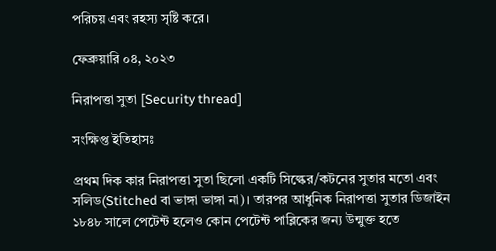পরিচয় এবং রহস্য সৃষ্টি করে।

ফেব্রুয়ারি ০৪, ২০২৩

নিরাপত্তা সুতা [Security thread]

সংক্ষিপ্ত ইতিহাসঃ

প্রথম দিক কার নিরাপত্তা সুতা ছিলো একটি সিল্কের/কটনের সুতার মতো এবং সলিড(Stitched বা ভাঙ্গা ভাঙ্গা না)। তারপর আধুনিক নিরাপত্তা সুতার ডিজাইন ১৮৪৮ সালে পেটেন্ট হলেও কোন পেটেন্ট পাব্লিকের জন্য উন্মুক্ত হতে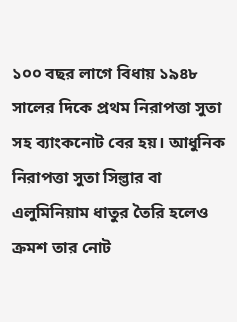১০০ বছর লাগে বিধায় ১৯৪৮ সালের দিকে প্রথম নিরাপত্তা সুতা সহ ব্যাংকনোট বের হয়। আধুনিক নিরাপত্তা সুতা সিল্ভার বা এলুমিনিয়াম ধাতুর তৈরি হলেও ক্রমশ তার নোট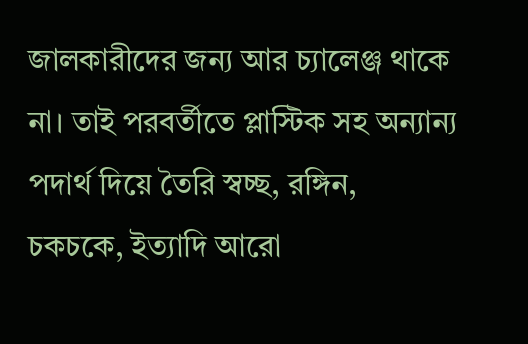জালকারীদের জন্য আর চ্যালেঞ্জ থাকে না। তাই পরবর্তীতে প্লাস্টিক সহ অন্যান্য পদার্থ দিয়ে তৈরি স্বচ্ছ, রঙ্গিন, চকচকে, ইত্যাদি আরো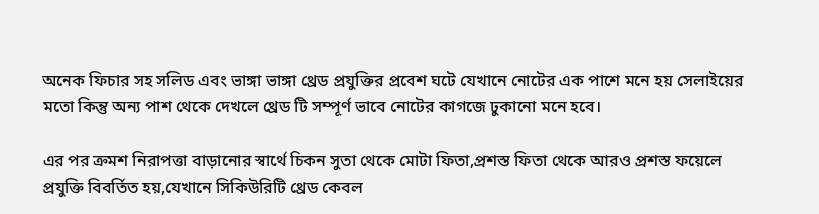অনেক ফিচার সহ সলিড এবং ভাঙ্গা ভাঙ্গা থ্রেড প্রযুক্তির প্রবেশ ঘটে যেখানে নোটের এক পাশে মনে হয় সেলাইয়ের মতো কিন্তু অন্য পাশ থেকে দেখলে থ্রেড টি সম্পূর্ণ ভাবে নোটের কাগজে ঢুকানো মনে হবে।

এর পর ক্রমশ নিরাপত্তা বাড়ানোর স্বার্থে চিকন সুতা থেকে মোটা ফিতা,প্রশস্ত ফিতা থেকে আরও প্রশস্ত ফয়েলে প্রযুক্তি বিবর্তিত হয়,যেখানে সিকিউরিটি থ্রেড কেবল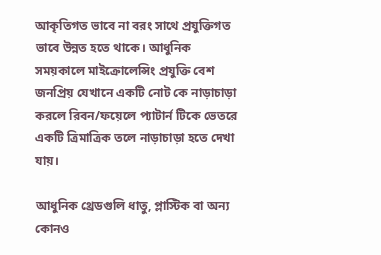আকৃতিগত ভাবে না বরং সাথে প্রযুক্তিগত ভাবে উন্নত হতে থাকে। আধুনিক সময়কালে মাইক্রোলেন্সিং প্রযুক্তি বেশ জনপ্রিয় যেখানে একটি নোট কে নাড়াচাড়া করলে রিবন/ফয়েলে প্যাটার্ন টিকে ভেতরে একটি ত্রিমাত্রিক তলে নাড়াচাড়া হতে দেখা যায়।

আধুনিক থ্রেডগুলি ধাতু, প্লাস্টিক বা অন্য কোনও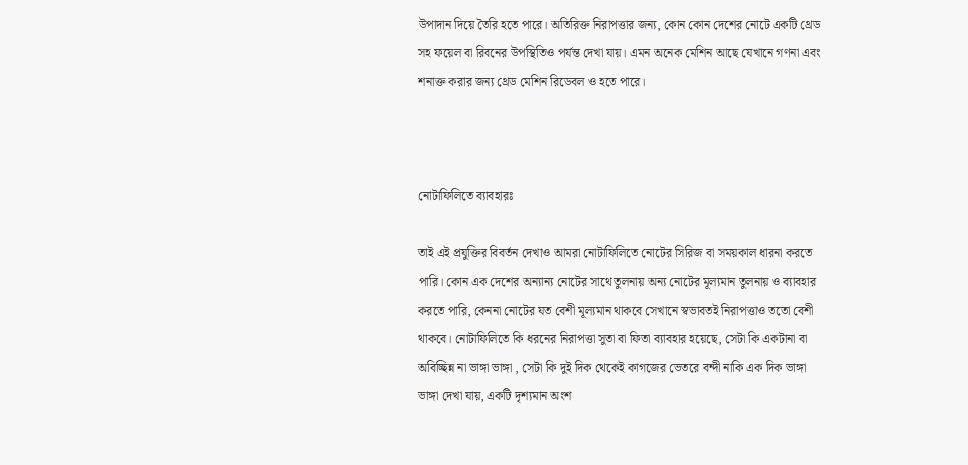উপাদান দিয়ে তৈরি হতে পারে। অতিরিক্ত নিরাপত্তার জন্য, কোন কোন দেশের নোটে একটি থ্রেড সহ ফয়েল বা রিবনের উপস্থিতিও পর্যন্ত দেখা যায়। এমন অনেক মেশিন আছে যেখানে গণনা এবং শনাক্ত করার জন্য থ্রেড মেশিন রিডেবল ও হতে পারে।



নোটাফিলিতে ব্যাবহারঃ

তাই এই প্রযুক্তির বিবর্তন দেখাও আমরা নোটাফিলিতে নোটের সিরিজ বা সময়কাল ধারনা করতে পারি। কোন এক দেশের অন্যান্য নোটের সাথে তুলনায় অন্য নোটের মূল্যমান তুলনায় ও ব্যাবহার করতে পারি, কেননা নোটের যত বেশী মূল্যমান থাকবে সেখানে স্বভাবতই নিরাপত্তাও ততো বেশী থাকবে। নোটাফিলিতে কি ধরনের নিরাপত্তা সুতা বা ফিতা ব্যাবহার হয়েছে, সেটা কি একটানা বা অবিচ্ছিন্ন না ভাঙ্গা ভাঙ্গা , সেটা কি দুই দিক থেকেই কাগজের ভেতরে বন্দী নাকি এক দিক ভাঙ্গা ভাঙ্গা দেখা যায়, একটি দৃশ্যমান অংশ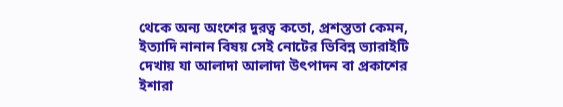থেকে অন্য অংশের দুরত্ব কতো, প্রশস্ততা কেমন, ইত্যাদি নানান বিষয় সেই নোটের ভিবিন্ন ভ্যারাইটি দেখায় যা আলাদা আলাদা উৎপাদন বা প্রকাশের ইশারা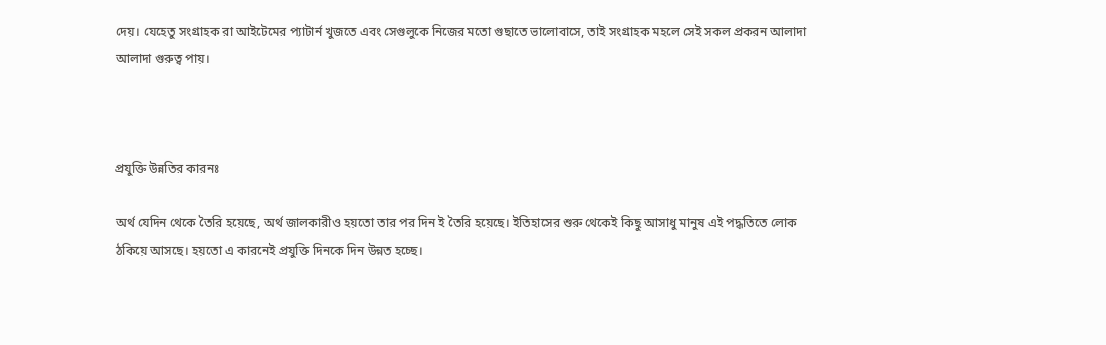দেয়। যেহেতু সংগ্রাহক রা আইটেমের প্যাটার্ন খুজতে এবং সেগুলুকে নিজের মতো গুছাতে ভালোবাসে, তাই সংগ্রাহক মহলে সেই সকল প্রকরন আলাদা আলাদা গুরুত্ব পায়।



প্রযুক্তি উন্নতির কারনঃ

অর্থ যেদিন থেকে তৈরি হয়েছে, অর্থ জালকারীও হয়তো তার পর দিন ই তৈরি হয়েছে। ইতিহাসের শুরু থেকেই কিছু আসাধু মানুষ এই পদ্ধতিতে লোক ঠকিয়ে আসছে। হয়তো এ কারনেই প্রযুক্তি দিনকে দিন উন্নত হচ্ছে।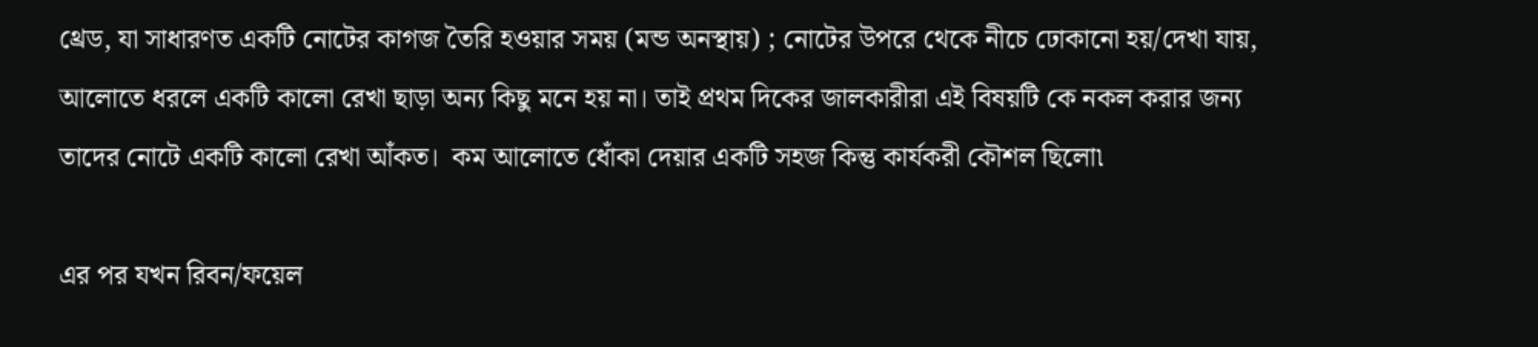থ্রেড, যা সাধারণত একটি নোটের কাগজ তৈরি হওয়ার সময় (মন্ড অনস্থায়) ; নোটের উপরে থেকে নীচে ঢোকানো হয়/দেখা যায়, আলোতে ধরলে একটি কালো রেখা ছাড়া অন্য কিছু মনে হয় না। তাই প্রথম দিকের জালকারীরা এই বিষয়টি কে নকল করার জন্য তাদের নোটে একটি কালো রেখা আঁকত।  কম আলোতে ধোঁকা দেয়ার একটি সহজ কিন্তু কার্যকরী কৌশল ছিলো৷

এর পর যখন রিবন/ফয়েল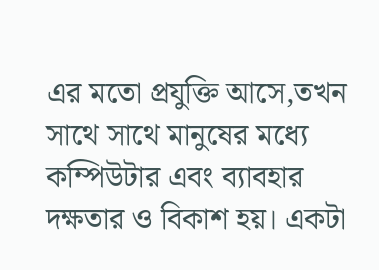এর মতো প্রযুক্তি আসে,তখন সাথে সাথে মানুষের মধ্যে কম্পিউটার এবং ব্যাবহার দক্ষতার ও বিকাশ হয়। একটা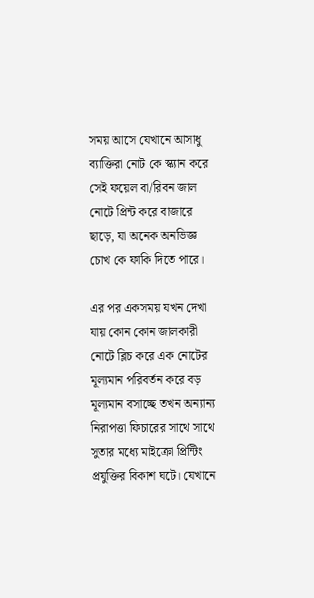সময় আসে যেখানে আসাধু ব্যাক্তিরা নোট কে স্ক্যান করে সেই ফয়েল বা/রিবন জাল নোটে প্রিন্ট করে বাজারে ছাড়ে, যা অনেক অনভিজ্ঞ চোখ কে ফাকি দিতে পারে।

এর পর একসময় যখন দেখা যায় কোন কোন জালকারী নোটে ব্লিচ করে এক নোটের মূল্যমান পরিবর্তন করে বড় মূল্যমান বসাচ্ছে তখন অন্যান্য নিরাপত্তা ফিচারের সাথে সাথে সুতার মধ্যে মাইক্রো প্রিন্টিং প্রযুক্তির বিকাশ ঘটে। যেখানে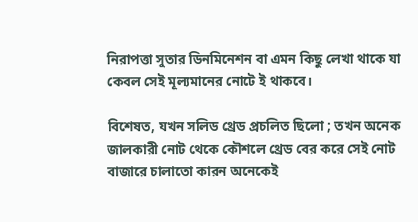নিরাপত্তা সুতার ডিনমিনেশন বা এমন কিছু লেখা থাকে যা কেবল সেই মূল্যমানের নোটে ই থাকবে।

বিশেষত, যখন সলিড থ্রেড প্রচলিত ছিলো ; তখন অনেক জালকারী নোট থেকে কৌশলে থ্রেড বের করে সেই নোট বাজারে চালাতো কারন অনেকেই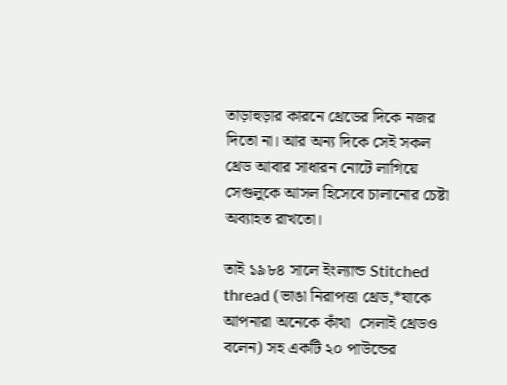তাড়াহুড়ার কারনে থ্রেডের দিকে নজর দিতো না। আর অন্য দিকে সেই সকল থ্রেড আবার সাধারন নোটে লাগিয়ে সেগুলুকে আসল হিসেবে চালানোর চেষ্টা অব্যাহত রাখতো।

তাই ১৯৮৪ সালে ইংল্যান্ড Stitched thread (ভাঙা নিরাপত্তা থ্রেড,*যাকে আপনারা অনেকে কাঁথা  সেলাই থ্রেডও বলেন) সহ একটি ২০ পাউন্ডের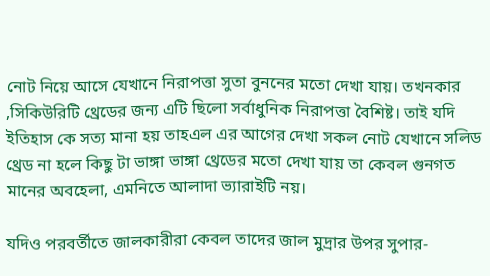নোট নিয়ে আসে যেখানে নিরাপত্তা সুতা বুননের মতো দেখা যায়। তখনকার ,সিকিউরিটি থ্রেডের জন্য এটি ছিলো সর্বাধুনিক নিরাপত্তা বৈশিষ্ট। তাই যদি ইতিহাস কে সত্য মানা হয় তাহএল এর আগের দেখা সকল নোট যেখানে সলিড থ্রেড না হলে কিছু টা ভাঙ্গা ভাঙ্গা থ্রেডের মতো দেখা যায় তা কেবল গুনগত মানের অবহেলা, এমনিতে আলাদা ভ্যারাইটি নয়।

যদিও পরবর্তীতে জালকারীরা কেবল তাদের জাল মুদ্রার উপর সুপার-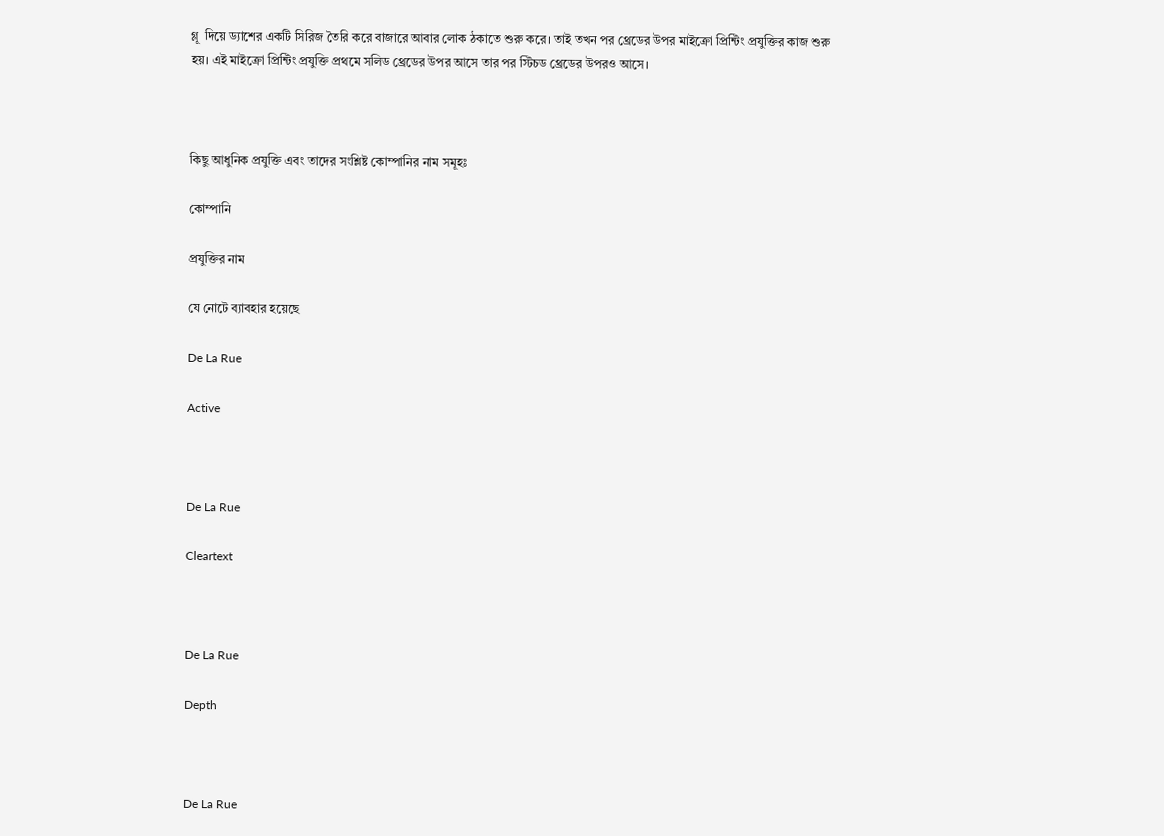গ্লূ  দিয়ে ড্যাশের একটি সিরিজ তৈরি করে বাজারে আবার লোক ঠকাতে শুরু করে। তাই তখন পর থ্রেডের উপর মাইক্রো প্রিন্টিং প্রযুক্তির কাজ শুরু হয়। এই মাইক্রো প্রিন্টিং প্রযুক্তি প্রথমে সলিড থ্রেডের উপর আসে তার পর স্টিচড থ্রেডের উপরও আসে।



কিছু আধুনিক প্রযুক্তি এবং তাদের সংশ্লিষ্ট কোম্পানির নাম সমূহঃ

কোম্পানি

প্রযুক্তির নাম

যে নোটে ব্যাবহার হয়েছে

De La Rue

Active



De La Rue

Cleartext



De La Rue

Depth



De La Rue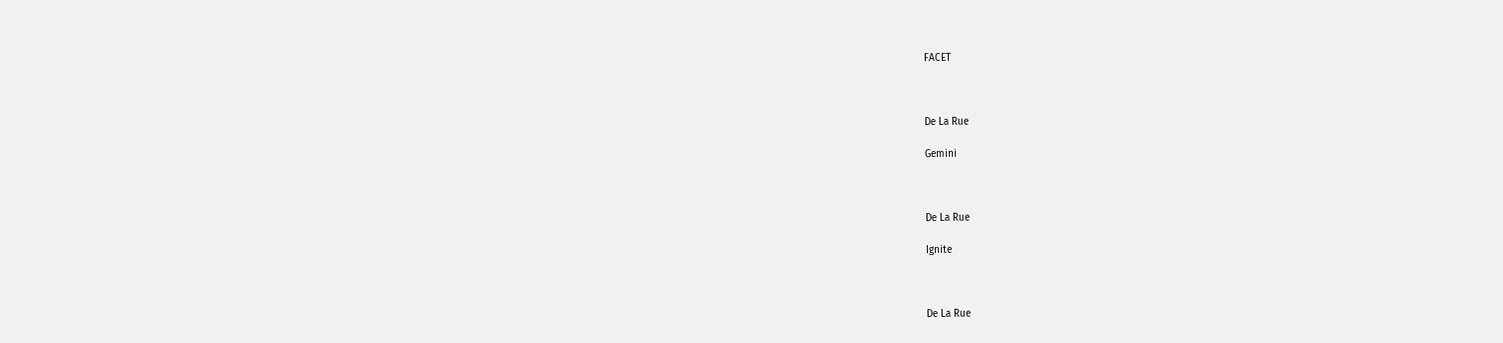FACET



De La Rue

Gemini



De La Rue

Ignite



De La Rue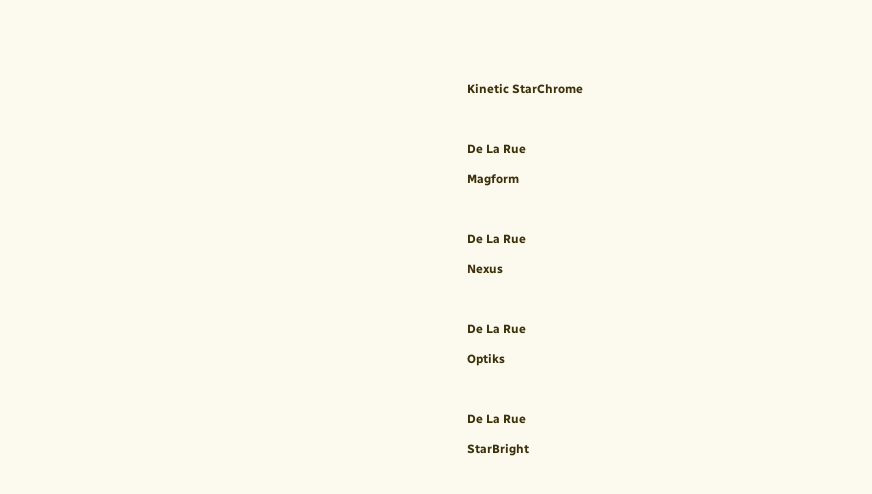Kinetic StarChrome



De La Rue

Magform



De La Rue

Nexus



De La Rue

Optiks



De La Rue

StarBright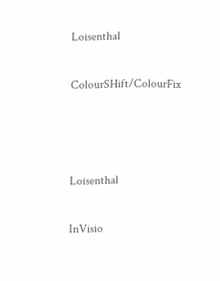Loisenthal

ColourSHift/ColourFix



Loisenthal

InVisio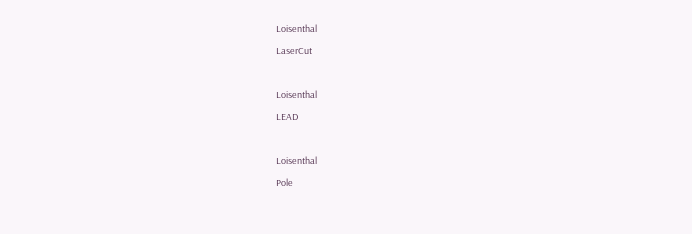Loisenthal

LaserCut



Loisenthal

LEAD



Loisenthal

Pole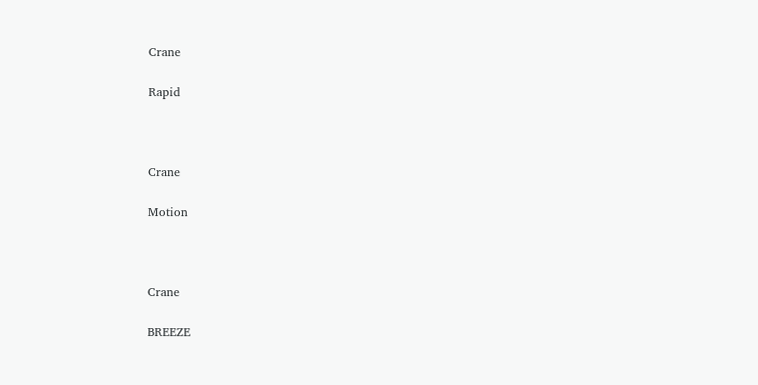Crane

Rapid



Crane

Motion



Crane

BREEZE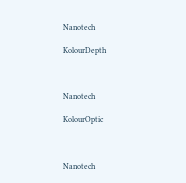Nanotech

KolourDepth



Nanotech

KolourOptic



Nanotech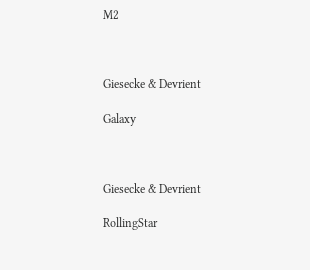M2



Giesecke & Devrient

Galaxy



Giesecke & Devrient

RollingStar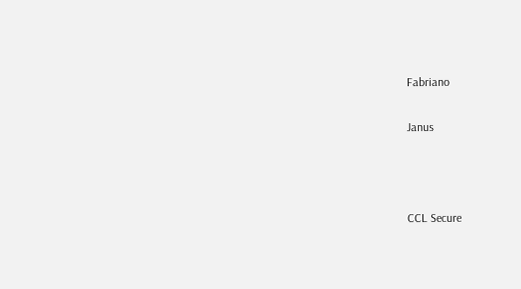Fabriano

Janus



CCL Secure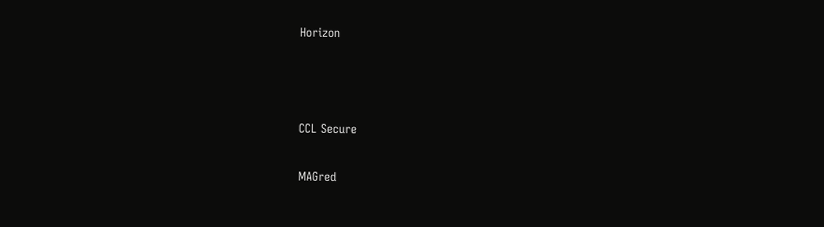Horizon



CCL Secure

MAGred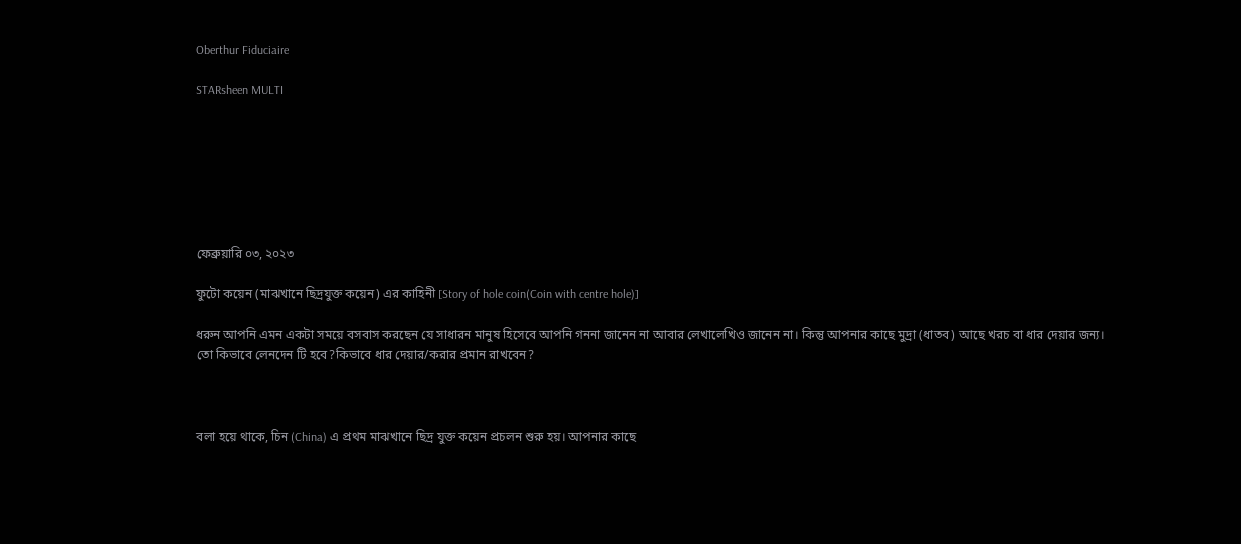Oberthur Fiduciaire

STARsheen MULTI







ফেব্রুয়ারি ০৩, ২০২৩

ফুটো কয়েন (মাঝখানে ছিদ্রযুক্ত কয়েন) এর কাহিনী [Story of hole coin(Coin with centre hole)]

ধরুন আপনি এমন একটা সময়ে বসবাস করছেন যে সাধারন মানুষ হিসেবে আপনি গননা জানেন না আবার লেখালেখিও জানেন না। কিন্তু আপনার কাছে মুদ্রা (ধাতব) আছে খরচ বা ধার দেয়ার জন্য। তো কিভাবে লেনদেন টি হবে?কিভাবে ধার দেয়ার/করার প্রমান রাখবেন?



বলা হয়ে থাকে, চিন (China) এ প্রথম মাঝখানে ছিদ্র যুক্ত কয়েন প্রচলন শুরু হয়। আপনার কাছে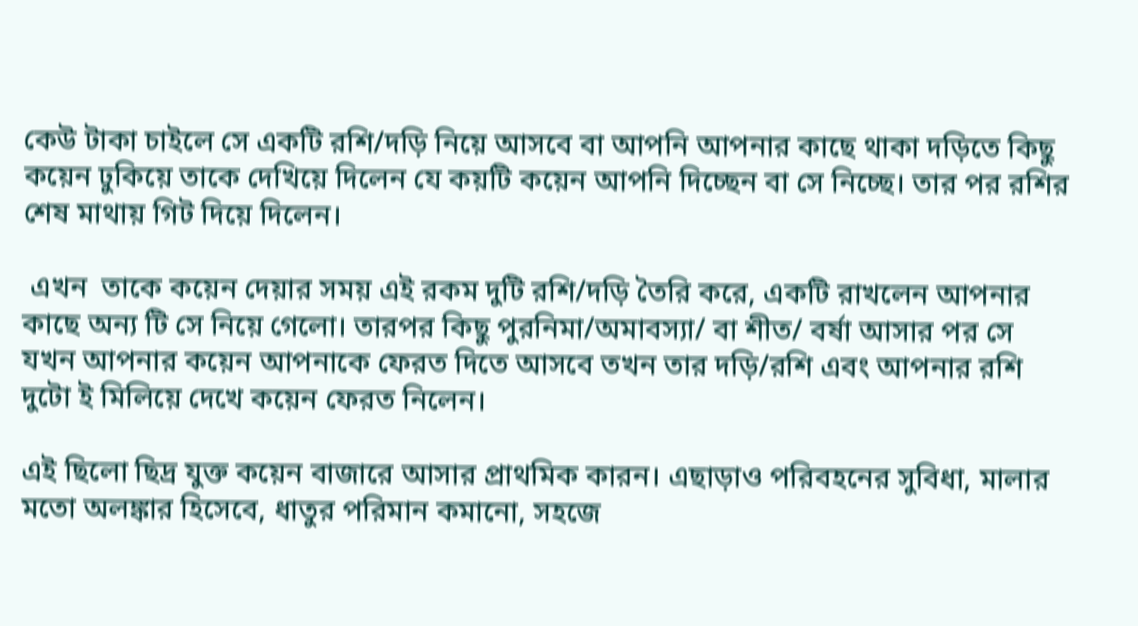কেউ টাকা চাইলে সে একটি রশি/দড়ি নিয়ে আসবে বা আপনি আপনার কাছে থাকা দড়িতে কিছু কয়েন ঢুকিয়ে তাকে দেখিয়ে দিলেন যে কয়টি কয়েন আপনি দিচ্ছেন বা সে নিচ্ছে। তার পর রশির শেষ মাথায় গিট দিয়ে দিলেন।

 এখন  তাকে কয়েন দেয়ার সময় এই রকম দুটি রশি/দড়ি তৈরি করে, একটি রাখলেন আপনার কাছে অন্য টি সে নিয়ে গেলো। তারপর কিছু পুরনিমা/অমাবস্যা/ বা শীত/ বর্ষা আসার পর সে যখন আপনার কয়েন আপনাকে ফেরত দিতে আসবে তখন তার দড়ি/রশি এবং আপনার রশি দুটো ই মিলিয়ে দেখে কয়েন ফেরত নিলেন।

এই ছিলো ছিদ্র যুক্ত কয়েন বাজারে আসার প্রাথমিক কারন। এছাড়াও পরিবহনের সুবিধা, মালার মতো অলঙ্কার হিসেবে, ধাতুর পরিমান কমানো, সহজে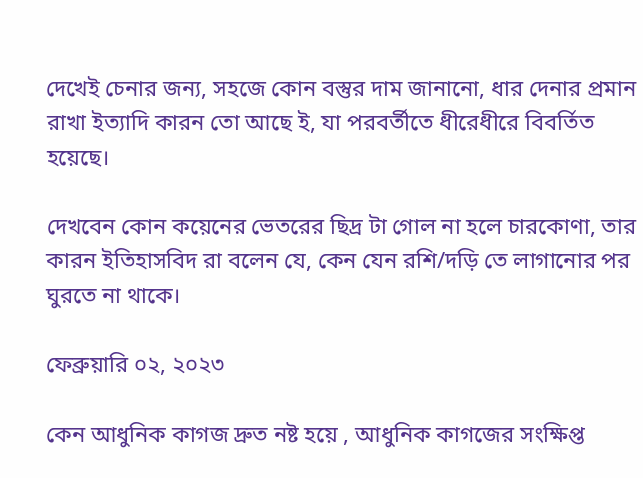দেখেই চেনার জন্য, সহজে কোন বস্তুর দাম জানানো, ধার দেনার প্রমান রাখা ইত্যাদি কারন তো আছে ই, যা পরবর্তীতে ধীরেধীরে বিবর্তিত হয়েছে।

দেখবেন কোন কয়েনের ভেতরের ছিদ্র টা গোল না হলে চারকোণা, তার কারন ইতিহাসবিদ রা বলেন যে, কেন যেন রশি/দড়ি তে লাগানোর পর ঘুরতে না থাকে।

ফেব্রুয়ারি ০২, ২০২৩

কেন আধুনিক কাগজ দ্রুত নষ্ট হয়ে , আধুনিক কাগজের সংক্ষিপ্ত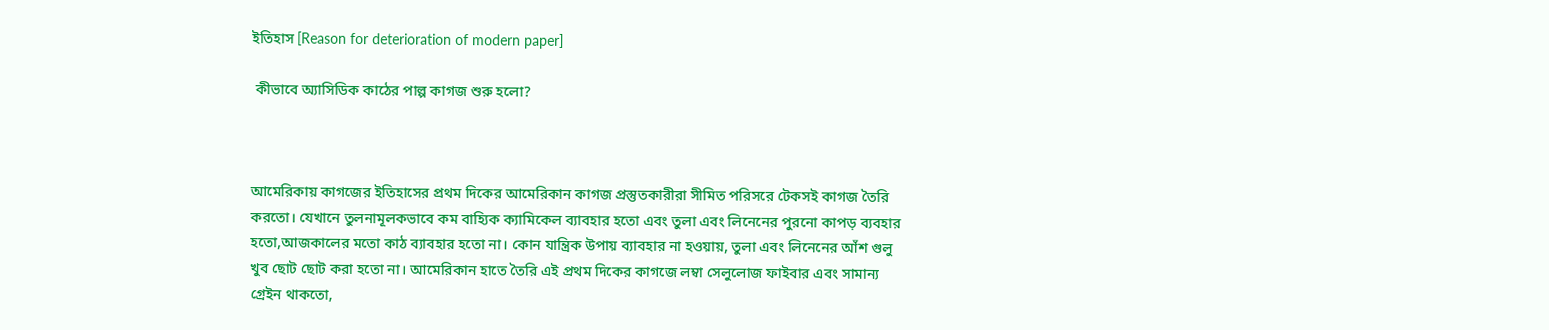ইতিহাস [Reason for deterioration of modern paper]

 কীভাবে অ্যাসিডিক কাঠের পাল্প কাগজ শুরু হলো?



আমেরিকায় কাগজের ইতিহাসের প্রথম দিকের আমেরিকান কাগজ প্রস্তুতকারীরা সীমিত পরিসরে টেকসই কাগজ তৈরি করতো। যেখানে তুলনামূলকভাবে কম বাহ্যিক ক্যামিকেল ব্যাবহার হতো এবং তুলা এবং লিনেনের পুরনো কাপড় ব্যবহার হতো,আজকালের মতো কাঠ ব্যাবহার হতো না। কোন যান্ত্রিক উপায় ব্যাবহার না হওয়ায়, তুলা এবং লিনেনের আঁশ গুলু খুব ছোট ছোট করা হতো না। আমেরিকান হাতে তৈরি এই প্রথম দিকের কাগজে লম্বা সেলুলোজ ফাইবার এবং সামান্য গ্রেইন থাকতো,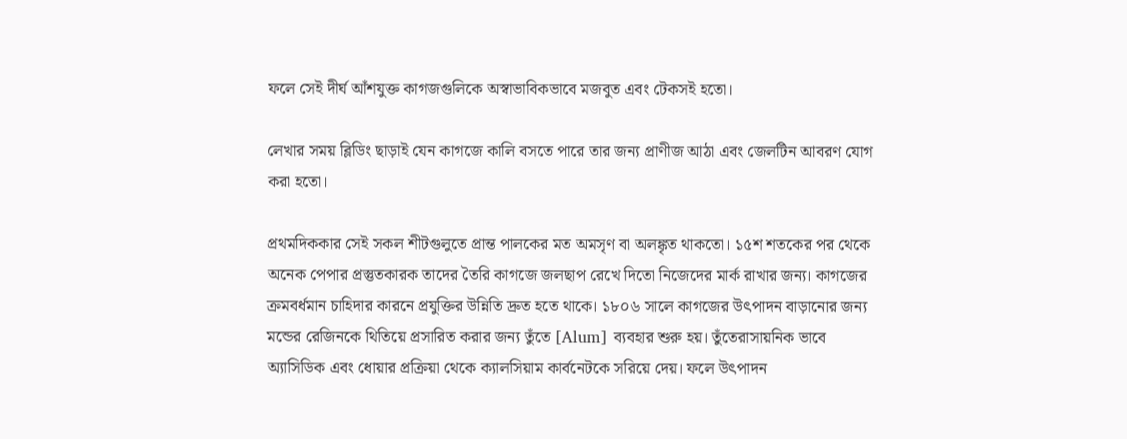ফলে সেই দীর্ঘ আঁশযুক্ত কাগজগুলিকে অস্বাভাবিকভাবে মজবুত এবং টেকসই হতো।

লেখার সময় ব্লিডিং ছাড়াই যেন কাগজে কালি বসতে পারে তার জন্য প্রাণীজ আঠা এবং জেলটিন আবরণ যোগ করা হতো।

প্রথমদিককার সেই সকল শীটগুলুতে প্রান্ত পালকের মত অমসৃণ বা অলঙ্কৃত থাকতো। ১৫শ শতকের পর থেকে অনেক পেপার প্রস্তুতকারক তাদের তৈরি কাগজে জলছাপ রেখে দিতো নিজেদের মার্ক রাখার জন্য। কাগজের ক্রমবর্ধমান চাহিদার কারনে প্রযুক্তির উন্নিতি দ্রুত হতে থাকে। ১৮০৬ সালে কাগজের উৎপাদন বাড়ানোর জন্য মন্ডের রেজিনকে থিতিয়ে প্রসারিত করার জন্য তুঁতে [Alum] ব্যবহার শুরু হয়। তুঁতেরাসায়নিক ভাবে অ্যাসিডিক এবং ধোয়ার প্রক্রিয়া থেকে ক্যালসিয়াম কার্বনেটকে সরিয়ে দেয়। ফলে উৎপাদন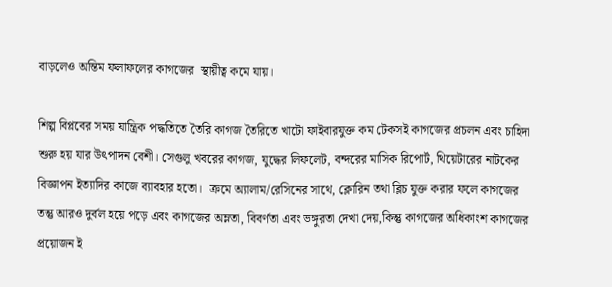বাড়লেও অন্তিম ফলাফলের কাগজের  স্থায়ীত্ব কমে যায়।

শিল্প বিপ্লবের সময় যান্ত্রিক পদ্ধতিতে তৈরি কাগজ তৈরিতে খাটো ফাইবারযুক্ত কম টেকসই কাগজের প্রচলন এবং চাহিদা শুরু হয় যার উৎপাদন বেশী। সেগুলু খবরের কাগজ, যুদ্ধের লিফলেট, বন্দরের মাসিক রিপোর্ট, থিয়েটারের নাটকের বিজ্ঞাপন ইত্যাদির কাজে ব্যাবহার হতো।  ক্রমে অ্যালাম/রেসিনের সাথে, ক্লোরিন তথা ব্লিচ যুক্ত করার ফলে কাগজের তন্তু আরও দুর্বল হয়ে পড়ে এবং কাগজের অম্লতা, বিবর্ণতা এবং ভঙ্গুরতা দেখা দেয়,কিন্তু কাগজের অধিকাংশ কাগজের প্রয়োজন ই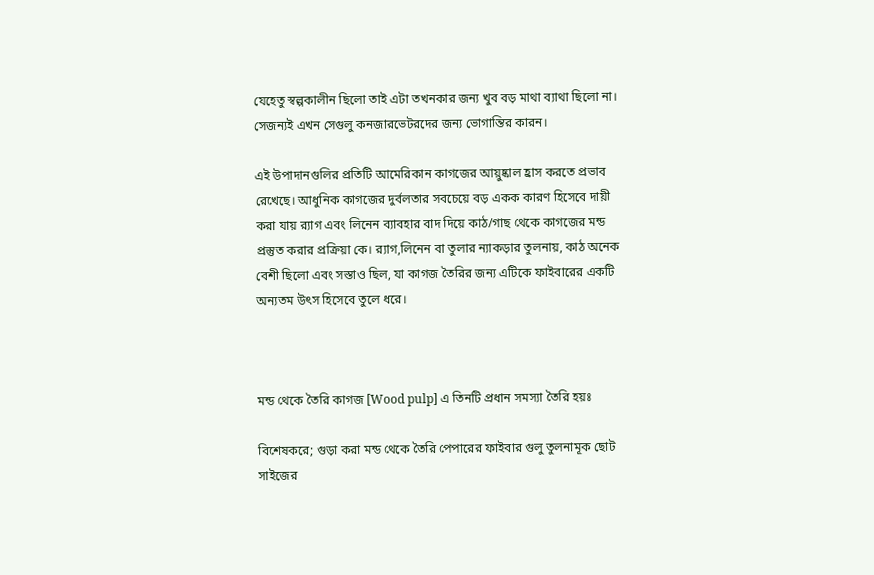যেহেতু স্বল্পকালীন ছিলো তাই এটা তখনকার জন্য খুব বড় মাথা ব্যাথা ছিলো না। সেজন্যই এখন সেগুলু কনজারভেটরদের জন্য ভোগান্তির কারন।

এই উপাদানগুলির প্রতিটি আমেরিকান কাগজের আয়ুষ্কাল হ্রাস করতে প্রভাব রেখেছে। আধুনিক কাগজের দুর্বলতার সবচেয়ে বড় একক কারণ হিসেবে দায়ী করা যায় র‍্যাগ এবং লিনেন ব্যাবহার বাদ দিয়ে কাঠ/গাছ থেকে কাগজের মন্ড প্রস্তুত করার প্রক্রিয়া কে। র‍্যাগ,লিনেন বা তুলার ন্যাকড়ার তুলনায়, কাঠ অনেক বেশী ছিলো এবং সস্তাও ছিল, যা কাগজ তৈরির জন্য এটিকে ফাইবারের একটি অন্যতম উৎস হিসেবে তুলে ধরে।



মন্ড থেকে তৈরি কাগজ [Wood pulp] এ তিনটি প্রধান সমস্যা তৈরি হয়ঃ

বিশেষকরে; গুড়া করা মন্ড থেকে তৈরি পেপারের ফাইবার গুলু তুলনামূক ছোট সাইজের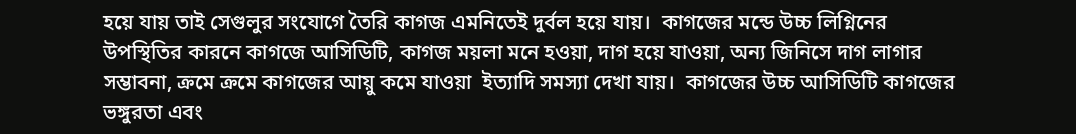হয়ে যায় তাই সেগুলুর সংযোগে তৈরি কাগজ এমনিতেই দুর্বল হয়ে যায়।  কাগজের মন্ডে উচ্চ লিগ্নিনের উপস্থিতির কারনে কাগজে আসিডিটি, কাগজ ময়লা মনে হওয়া, দাগ হয়ে যাওয়া, অন্য জিনিসে দাগ লাগার সম্ভাবনা, ক্রমে ক্রমে কাগজের আয়ু কমে যাওয়া  ইত্যাদি সমস্যা দেখা যায়।  কাগজের উচ্চ আসিডিটি কাগজের ভঙ্গুরতা এবং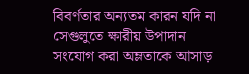বিবর্ণতার অন্যতম কারন যদি না সেগুলুতে ক্ষারীয় উপাদান সংযোগ করা অম্লতাকে আসাড়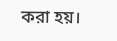করা হয়।